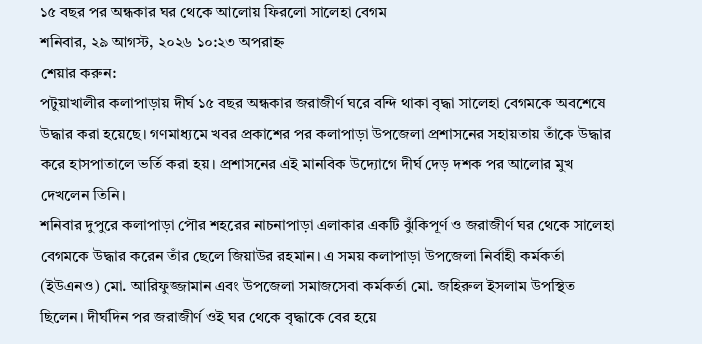১৫ বছর পর অন্ধকার ঘর থেকে আলোয় ফিরলো সালেহা বেগম
শনিবার, ২৯ আগস্ট, ২০২৬ ১০:২৩ অপরাহ্ন
শেয়ার করুন:
পটুয়াখালীর কলাপাড়ায় দীর্ঘ ১৫ বছর অন্ধকার জরাজীর্ণ ঘরে বন্দি থাকা বৃদ্ধা সালেহা বেগমকে অবশেষে উদ্ধার করা হয়েছে। গণমাধ্যমে খবর প্রকাশের পর কলাপাড়া উপজেলা প্রশাসনের সহায়তায় তাঁকে উদ্ধার করে হাসপাতালে ভর্তি করা হয়। প্রশাসনের এই মানবিক উদ্যোগে দীর্ঘ দেড় দশক পর আলোর মুখ দেখলেন তিনি।
শনিবার দুপুরে কলাপাড়া পৌর শহরের নাচনাপাড়া এলাকার একটি ঝুঁকিপূর্ণ ও জরাজীর্ণ ঘর থেকে সালেহা বেগমকে উদ্ধার করেন তাঁর ছেলে জিয়াউর রহমান। এ সময় কলাপাড়া উপজেলা নির্বাহী কর্মকর্তা (ইউএনও) মো. আরিফুজ্জামান এবং উপজেলা সমাজসেবা কর্মকর্তা মো. জহিরুল ইসলাম উপস্থিত ছিলেন। দীর্ঘদিন পর জরাজীর্ণ ওই ঘর থেকে বৃদ্ধাকে বের হয়ে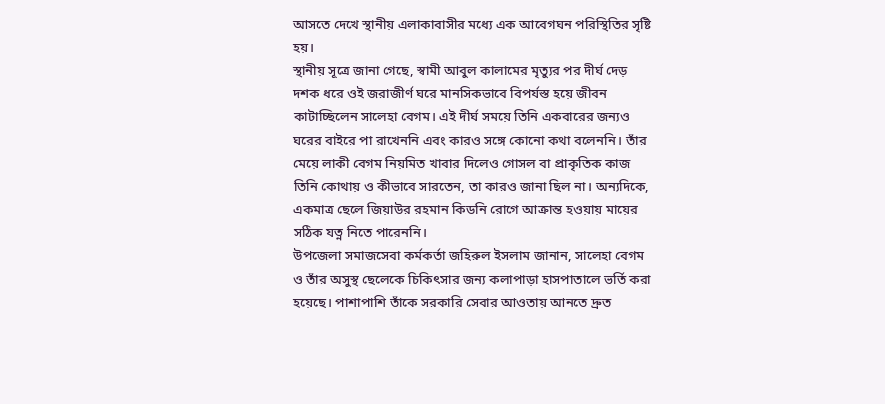আসতে দেখে স্থানীয় এলাকাবাসীর মধ্যে এক আবেগঘন পরিস্থিতির সৃষ্টি হয়।
স্থানীয় সূত্রে জানা গেছে, স্বামী আবুল কালামের মৃত্যুর পর দীর্ঘ দেড় দশক ধরে ওই জরাজীর্ণ ঘরে মানসিকভাবে বিপর্যস্ত হয়ে জীবন কাটাচ্ছিলেন সালেহা বেগম। এই দীর্ঘ সময়ে তিনি একবারের জন্যও ঘরের বাইরে পা রাখেননি এবং কারও সঙ্গে কোনো কথা বলেননি। তাঁর মেয়ে লাকী বেগম নিয়মিত খাবার দিলেও গোসল বা প্রাকৃতিক কাজ তিনি কোথায় ও কীভাবে সারতেন, তা কারও জানা ছিল না। অন্যদিকে, একমাত্র ছেলে জিয়াউর রহমান কিডনি রোগে আক্রান্ত হওয়ায় মায়ের সঠিক যত্ন নিতে পারেননি।
উপজেলা সমাজসেবা কর্মকর্তা জহিরুল ইসলাম জানান, সালেহা বেগম ও তাঁর অসুস্থ ছেলেকে চিকিৎসার জন্য কলাপাড়া হাসপাতালে ভর্তি করা হয়েছে। পাশাপাশি তাঁকে সরকারি সেবার আওতায় আনতে দ্রুত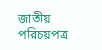জাতীয় পরিচয়পত্র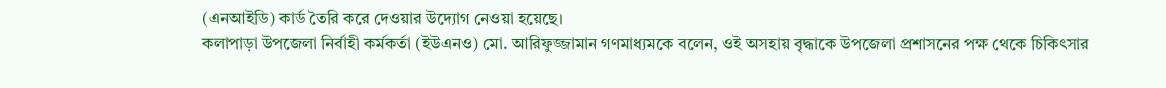(এনআইডি) কার্ড তৈরি করে দেওয়ার উদ্যোগ নেওয়া হয়েছে।
কলাপাড়া উপজেলা নির্বাহী কর্মকর্তা (ইউএনও) মো. আরিফুজ্জামান গণমাধ্যমকে বলেন, ওই অসহায় বৃদ্ধাকে উপজেলা প্রশাসনের পক্ষ থেকে চিকিৎসার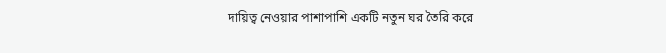দায়িত্ব নেওয়ার পাশাপাশি একটি নতুন ঘর তৈরি করে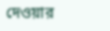দেওয়ার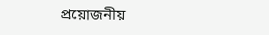প্রয়োজনীয়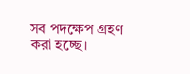সব পদক্ষেপ গ্রহণ করা হচ্ছে।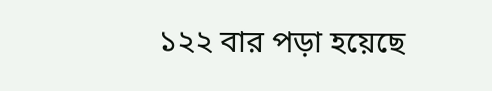১২২ বার পড়া হয়েছে